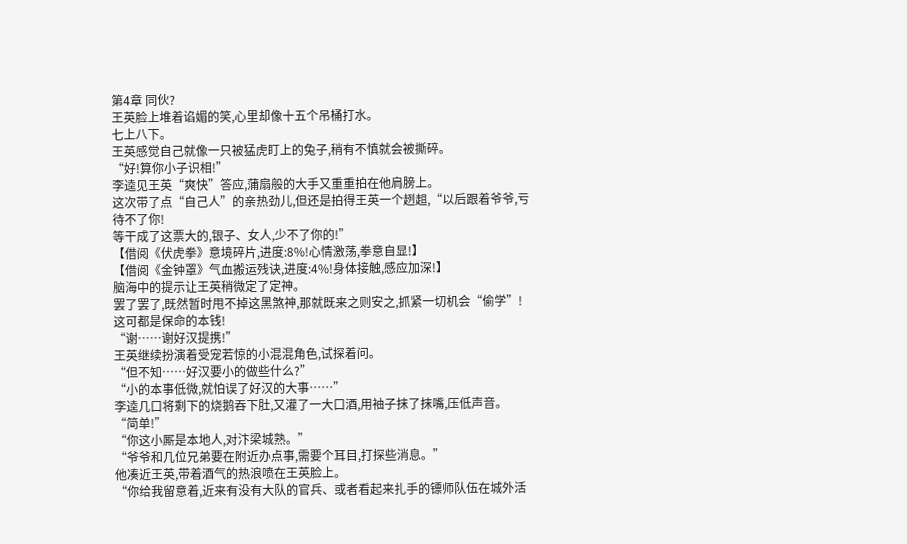第4章 同伙?
王英脸上堆着谄媚的笑,心里却像十五个吊桶打水。
七上八下。
王英感觉自己就像一只被猛虎盯上的兔子,稍有不慎就会被撕碎。
“好!算你小子识相!”
李逵见王英“爽快”答应,蒲扇般的大手又重重拍在他肩膀上。
这次带了点“自己人”的亲热劲儿,但还是拍得王英一个趔趄,“以后跟着爷爷,亏待不了你!
等干成了这票大的,银子、女人,少不了你的!”
【借阅《伏虎拳》意境碎片,进度:8%!心情激荡,拳意自显!】
【借阅《金钟罩》气血搬运残诀,进度:4%!身体接触,感应加深!】
脑海中的提示让王英稍微定了定神。
罢了罢了,既然暂时甩不掉这黑煞神,那就既来之则安之,抓紧一切机会“偷学”!
这可都是保命的本钱!
“谢……谢好汉提携!”
王英继续扮演着受宠若惊的小混混角色,试探着问。
“但不知……好汉要小的做些什么?”
“小的本事低微,就怕误了好汉的大事……”
李逵几口将剩下的烧鹅吞下肚,又灌了一大口酒,用袖子抹了抹嘴,压低声音。
“简单!”
“你这小厮是本地人,对汴梁城熟。”
“爷爷和几位兄弟要在附近办点事,需要个耳目,打探些消息。”
他凑近王英,带着酒气的热浪喷在王英脸上。
“你给我留意着,近来有没有大队的官兵、或者看起来扎手的镖师队伍在城外活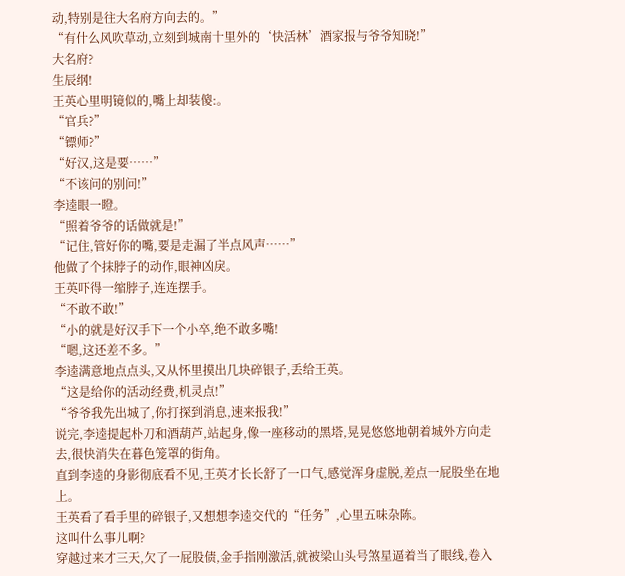动,特别是往大名府方向去的。”
“有什么风吹草动,立刻到城南十里外的‘快活林’酒家报与爷爷知晓!”
大名府?
生辰纲!
王英心里明镜似的,嘴上却装傻:。
“官兵?”
“镖师?”
“好汉,这是要……”
“不该问的别问!”
李逵眼一瞪。
“照着爷爷的话做就是!”
“记住,管好你的嘴,要是走漏了半点风声……”
他做了个抹脖子的动作,眼神凶戾。
王英吓得一缩脖子,连连摆手。
“不敢不敢!”
“小的就是好汉手下一个小卒,绝不敢多嘴!
“嗯,这还差不多。”
李逵满意地点点头,又从怀里摸出几块碎银子,丢给王英。
“这是给你的活动经费,机灵点!”
“爷爷我先出城了,你打探到消息,速来报我!”
说完,李逵提起朴刀和酒葫芦,站起身,像一座移动的黑塔,晃晃悠悠地朝着城外方向走去,很快消失在暮色笼罩的街角。
直到李逵的身影彻底看不见,王英才长长舒了一口气,感觉浑身虚脱,差点一屁股坐在地上。
王英看了看手里的碎银子,又想想李逵交代的“任务”,心里五味杂陈。
这叫什么事儿啊?
穿越过来才三天,欠了一屁股债,金手指刚激活,就被梁山头号煞星逼着当了眼线,卷入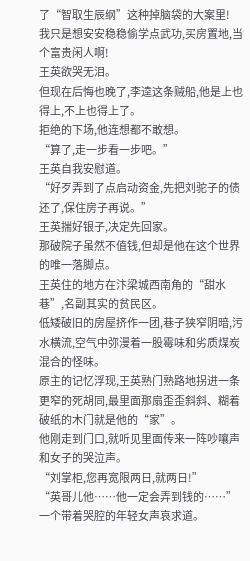了“智取生辰纲”这种掉脑袋的大案里!
我只是想安安稳稳偷学点武功,买房置地,当个富贵闲人啊!
王英欲哭无泪。
但现在后悔也晚了,李逵这条贼船,他是上也得上,不上也得上了。
拒绝的下场,他连想都不敢想。
“算了,走一步看一步吧。”
王英自我安慰道。
“好歹弄到了点启动资金,先把刘驼子的债还了,保住房子再说。”
王英揣好银子,决定先回家。
那破院子虽然不值钱,但却是他在这个世界的唯一落脚点。
王英住的地方在汴梁城西南角的“甜水巷”,名副其实的贫民区。
低矮破旧的房屋挤作一团,巷子狭窄阴暗,污水横流,空气中弥漫着一股霉味和劣质煤炭混合的怪味。
原主的记忆浮现,王英熟门熟路地拐进一条更窄的死胡同,最里面那扇歪歪斜斜、糊着破纸的木门就是他的“家”。
他刚走到门口,就听见里面传来一阵吵嚷声和女子的哭泣声。
“刘掌柜,您再宽限两日,就两日!”
“英哥儿他……他一定会弄到钱的……”
一个带着哭腔的年轻女声哀求道。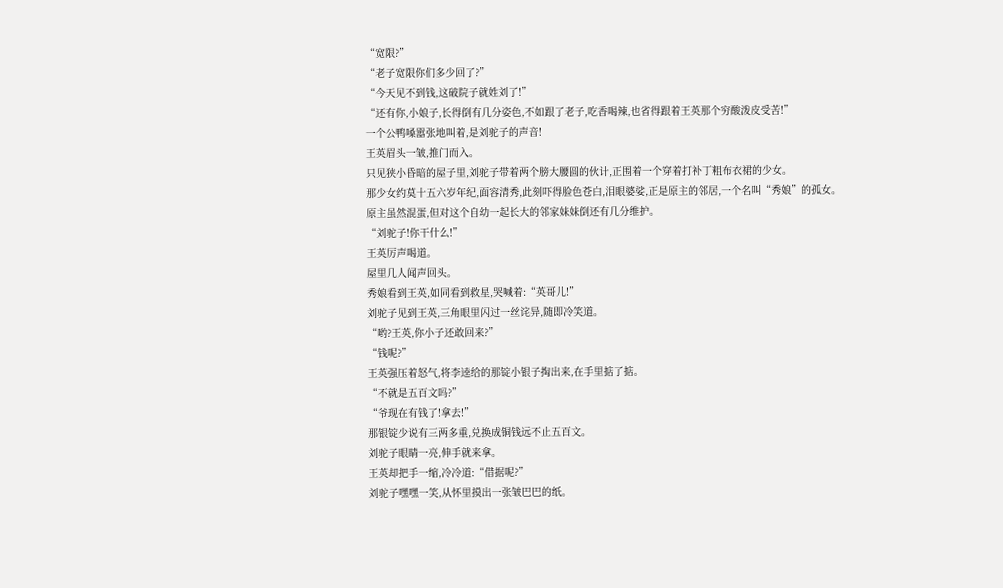“宽限?”
“老子宽限你们多少回了?”
“今天见不到钱,这破院子就姓刘了!”
“还有你,小娘子,长得倒有几分姿色,不如跟了老子,吃香喝辣,也省得跟着王英那个穷酸泼皮受苦!”
一个公鸭嗓嚣张地叫着,是刘驼子的声音!
王英眉头一皱,推门而入。
只见狭小昏暗的屋子里,刘驼子带着两个膀大腰圆的伙计,正围着一个穿着打补丁粗布衣裙的少女。
那少女约莫十五六岁年纪,面容清秀,此刻吓得脸色苍白,泪眼婆娑,正是原主的邻居,一个名叫“秀娘”的孤女。
原主虽然混蛋,但对这个自幼一起长大的邻家妹妹倒还有几分维护。
“刘驼子!你干什么!”
王英厉声喝道。
屋里几人闻声回头。
秀娘看到王英,如同看到救星,哭喊着:“英哥儿!”
刘驼子见到王英,三角眼里闪过一丝诧异,随即冷笑道。
“哟?王英,你小子还敢回来?”
“钱呢?”
王英强压着怒气,将李逵给的那锭小银子掏出来,在手里掂了掂。
“不就是五百文吗?”
“爷现在有钱了!拿去!”
那银锭少说有三两多重,兑换成铜钱远不止五百文。
刘驼子眼睛一亮,伸手就来拿。
王英却把手一缩,冷冷道:“借据呢?”
刘驼子嘿嘿一笑,从怀里摸出一张皱巴巴的纸。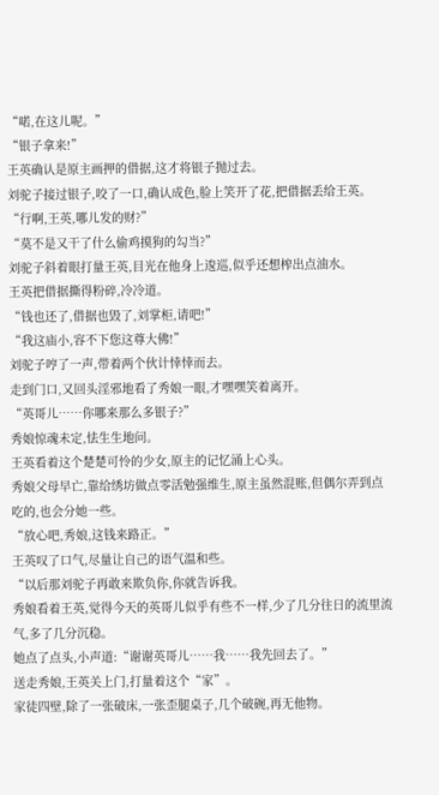“喏,在这儿呢。”
“银子拿来!”
王英确认是原主画押的借据,这才将银子抛过去。
刘驼子接过银子,咬了一口,确认成色,脸上笑开了花,把借据丢给王英。
“行啊,王英,哪儿发的财?”
“莫不是又干了什么偷鸡摸狗的勾当?”
刘驼子斜着眼打量王英,目光在他身上逡巡,似乎还想榨出点油水。
王英把借据撕得粉碎,冷冷道。
“钱也还了,借据也毁了,刘掌柜,请吧!”
“我这庙小,容不下您这尊大佛!”
刘驼子哼了一声,带着两个伙计悻悻而去。
走到门口,又回头淫邪地看了秀娘一眼,才嘿嘿笑着离开。
“英哥儿……你哪来那么多银子?”
秀娘惊魂未定,怯生生地问。
王英看着这个楚楚可怜的少女,原主的记忆涌上心头。
秀娘父母早亡,靠给绣坊做点零活勉强维生,原主虽然混账,但偶尔弄到点吃的,也会分她一些。
“放心吧,秀娘,这钱来路正。”
王英叹了口气,尽量让自己的语气温和些。
“以后那刘驼子再敢来欺负你,你就告诉我。
秀娘看着王英,觉得今天的英哥儿似乎有些不一样,少了几分往日的流里流气,多了几分沉稳。
她点了点头,小声道:“谢谢英哥儿……我……我先回去了。”
送走秀娘,王英关上门,打量着这个“家”。
家徒四壁,除了一张破床,一张歪腿桌子,几个破碗,再无他物。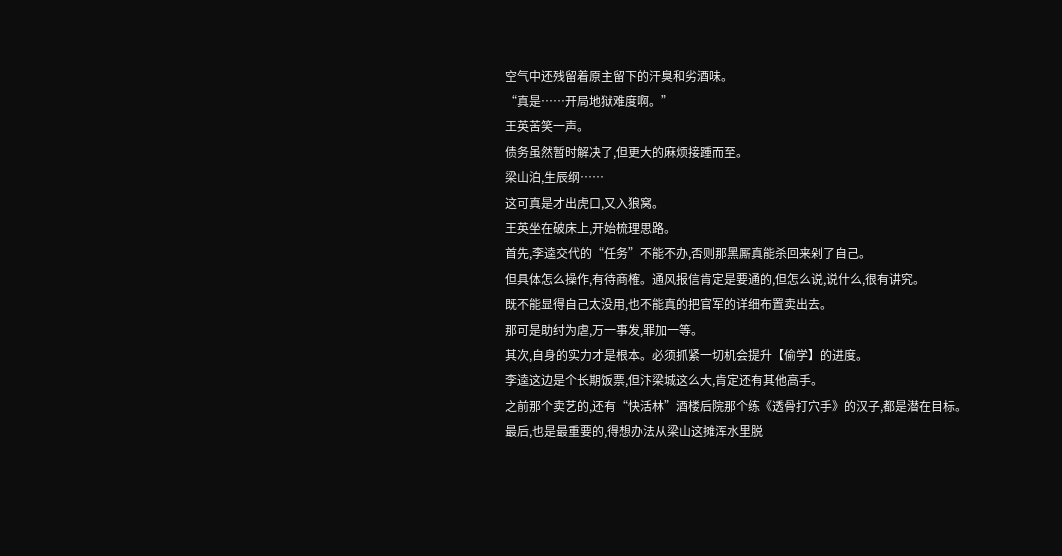空气中还残留着原主留下的汗臭和劣酒味。
“真是……开局地狱难度啊。”
王英苦笑一声。
债务虽然暂时解决了,但更大的麻烦接踵而至。
梁山泊,生辰纲……
这可真是才出虎口,又入狼窝。
王英坐在破床上,开始梳理思路。
首先,李逵交代的“任务”不能不办,否则那黑厮真能杀回来剁了自己。
但具体怎么操作,有待商榷。通风报信肯定是要通的,但怎么说,说什么,很有讲究。
既不能显得自己太没用,也不能真的把官军的详细布置卖出去。
那可是助纣为虐,万一事发,罪加一等。
其次,自身的实力才是根本。必须抓紧一切机会提升【偷学】的进度。
李逵这边是个长期饭票,但汴梁城这么大,肯定还有其他高手。
之前那个卖艺的,还有“快活林”酒楼后院那个练《透骨打穴手》的汉子,都是潜在目标。
最后,也是最重要的,得想办法从梁山这摊浑水里脱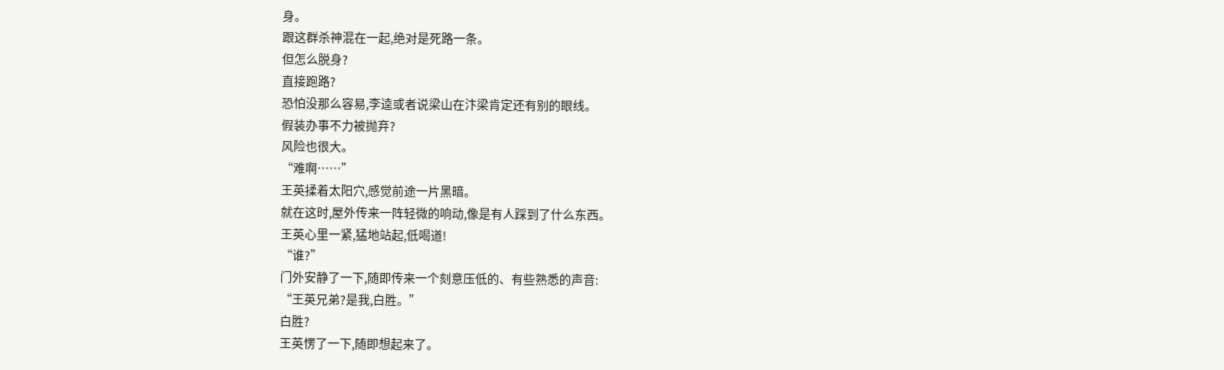身。
跟这群杀神混在一起,绝对是死路一条。
但怎么脱身?
直接跑路?
恐怕没那么容易,李逵或者说梁山在汴梁肯定还有别的眼线。
假装办事不力被抛弃?
风险也很大。
“难啊……”
王英揉着太阳穴,感觉前途一片黑暗。
就在这时,屋外传来一阵轻微的响动,像是有人踩到了什么东西。
王英心里一紧,猛地站起,低喝道!
“谁?”
门外安静了一下,随即传来一个刻意压低的、有些熟悉的声音:
“王英兄弟?是我,白胜。”
白胜?
王英愣了一下,随即想起来了。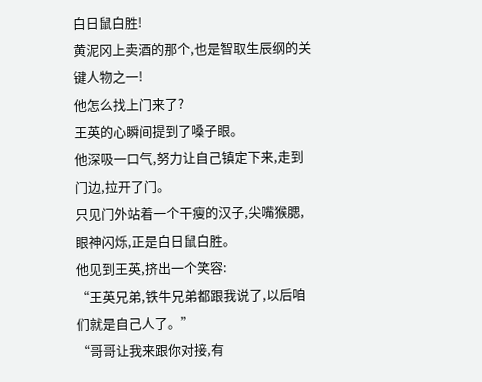白日鼠白胜!
黄泥冈上卖酒的那个,也是智取生辰纲的关键人物之一!
他怎么找上门来了?
王英的心瞬间提到了嗓子眼。
他深吸一口气,努力让自己镇定下来,走到门边,拉开了门。
只见门外站着一个干瘦的汉子,尖嘴猴腮,眼神闪烁,正是白日鼠白胜。
他见到王英,挤出一个笑容:
“王英兄弟,铁牛兄弟都跟我说了,以后咱们就是自己人了。”
“哥哥让我来跟你对接,有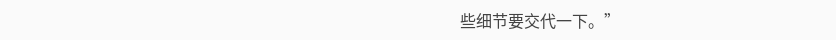些细节要交代一下。”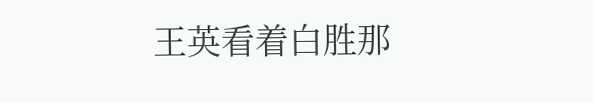王英看着白胜那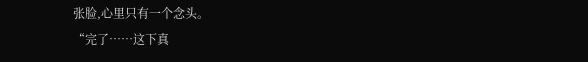张脸,心里只有一个念头。
“完了……这下真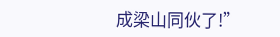成梁山同伙了!”